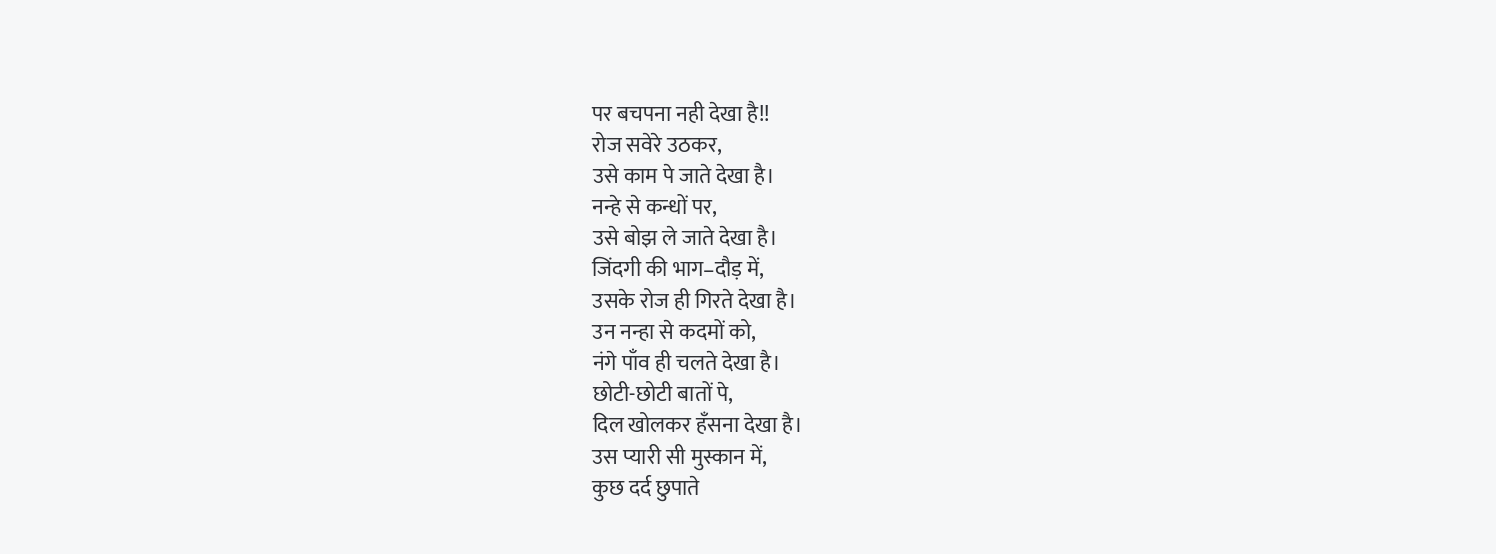पर बचपना नही देखा है!!
रोज सवेरे उठकर,
उसे काम पे जाते देखा है।
नन्हे से कन्धों पर,
उसे बोझ ले जाते देखा है।
जिंदगी की भाग–दौड़ में,
उसके रोज ही गिरते देखा है।
उन नन्हा से कदमों को,
नंगे पाँव ही चलते देखा है।
छोटी-छोटी बातों पे,
दिल खोलकर हँसना देखा है।
उस प्यारी सी मुस्कान में,
कुछ दर्द छुपाते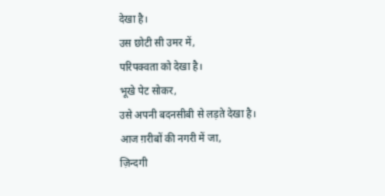देखा है।
उस छोटी सी उमर में,
परिपक्वता को देखा है।
भूखे पेट सोकर,
उसे अपनी बदनसीबी से लड़ते देखा है।
आज ग़रीबों की नगरी में जा,
ज़िन्दगी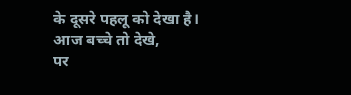के दूसरे पहलू को देखा है।
आज बच्चे तो देखे,
पर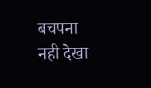बचपना नही देखा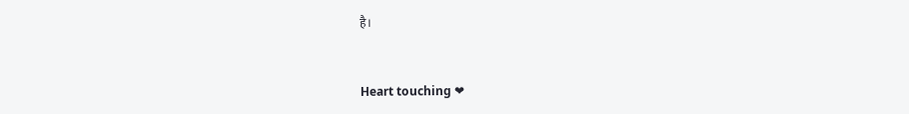है।


Heart touching ❤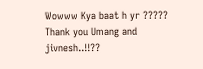Wowww Kya baat h yr ?????
Thank you Umang and jivnesh..!!??